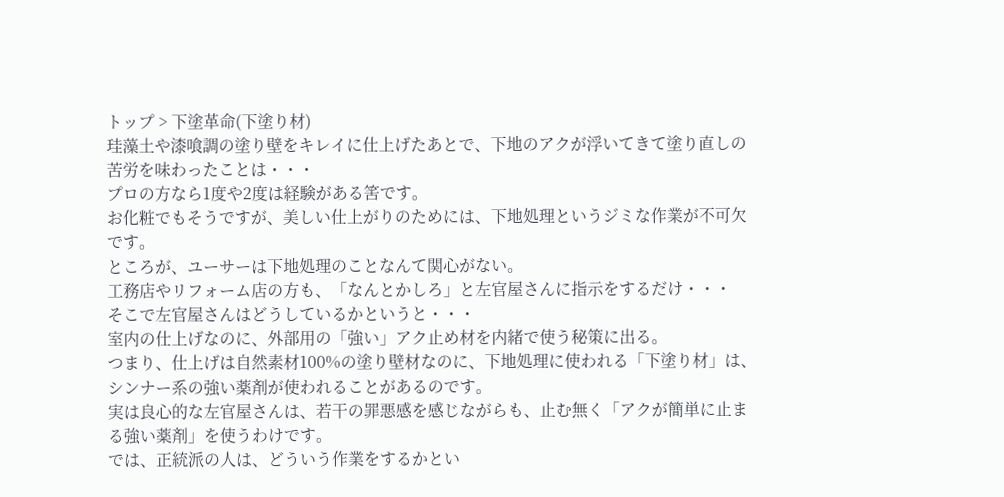トップ > 下塗革命(下塗り材)
珪藻土や漆喰調の塗り壁をキレイに仕上げたあとで、下地のアクが浮いてきて塗り直しの苦労を味わったことは・・・
プロの方なら1度や2度は経験がある筈です。
お化粧でもそうですが、美しい仕上がりのためには、下地処理というジミな作業が不可欠です。
ところが、ユーサーは下地処理のことなんて関心がない。
工務店やリフォーム店の方も、「なんとかしろ」と左官屋さんに指示をするだけ・・・
そこで左官屋さんはどうしているかというと・・・
室内の仕上げなのに、外部用の「強い」アク止め材を内緒で使う秘策に出る。
つまり、仕上げは自然素材100%の塗り壁材なのに、下地処理に使われる「下塗り材」は、シンナー系の強い薬剤が使われることがあるのです。
実は良心的な左官屋さんは、若干の罪悪感を感じながらも、止む無く「アクが簡単に止まる強い薬剤」を使うわけです。
では、正統派の人は、どういう作業をするかとい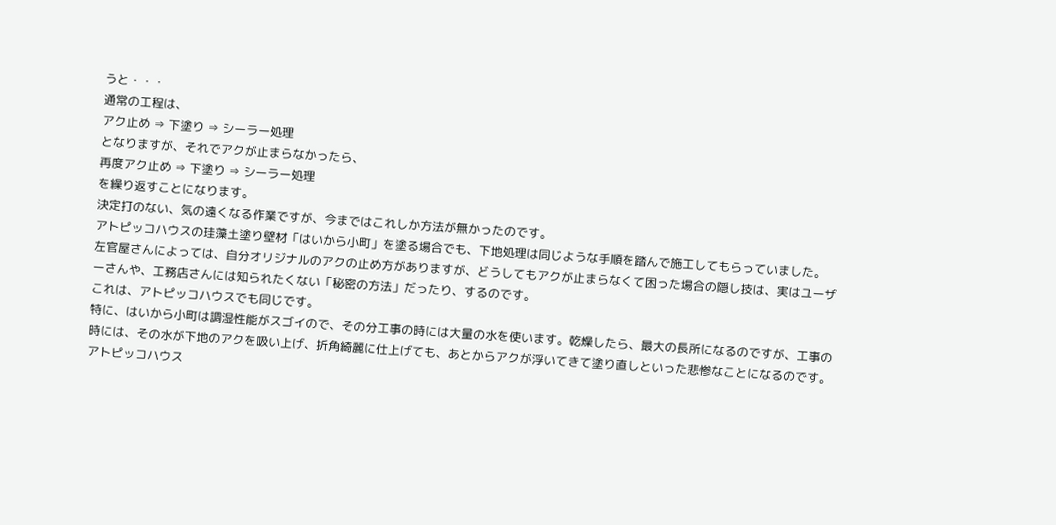うと・・・
通常の工程は、
アク止め ⇒ 下塗り ⇒ シーラー処理
となりますが、それでアクが止まらなかったら、
再度アク止め ⇒ 下塗り ⇒ シーラー処理
を繰り返すことになります。
決定打のない、気の遠くなる作業ですが、今まではこれしか方法が無かったのです。
アトピッコハウスの珪藻土塗り壁材「はいから小町」を塗る場合でも、下地処理は同じような手順を踏んで施工してもらっていました。
左官屋さんによっては、自分オリジナルのアクの止め方がありますが、どうしてもアクが止まらなくて困った場合の隠し技は、実はユーザーさんや、工務店さんには知られたくない「秘密の方法」だったり、するのです。
これは、アトピッコハウスでも同じです。
特に、はいから小町は調湿性能がスゴイので、その分工事の時には大量の水を使います。乾燥したら、最大の長所になるのですが、工事の時には、その水が下地のアクを吸い上げ、折角綺麗に仕上げても、あとからアクが浮いてきて塗り直しといった悲惨なことになるのです。
アトピッコハウス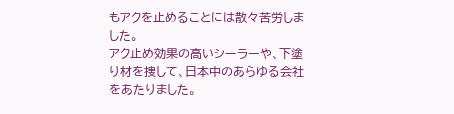もアクを止めることには散々苦労しました。
アク止め効果の高いシーラーや、下塗り材を捜して、日本中のあらゆる会社をあたりました。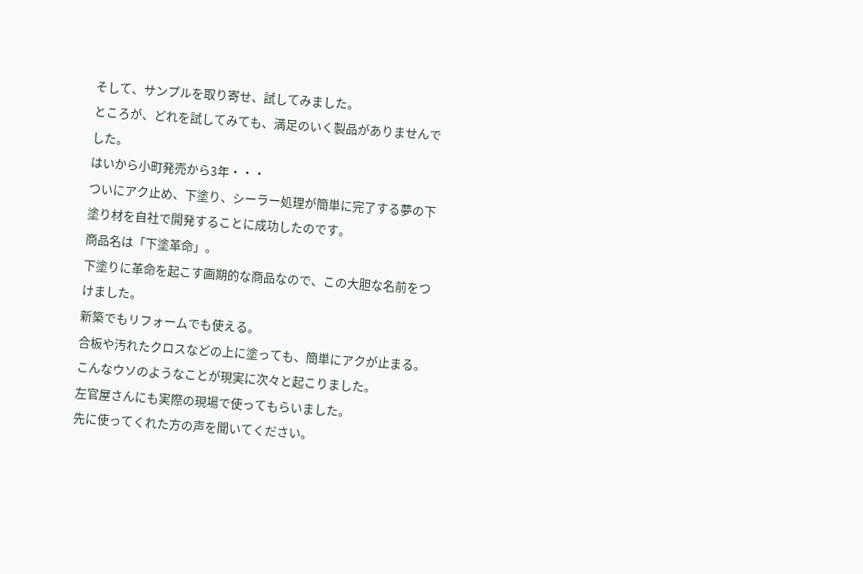そして、サンプルを取り寄せ、試してみました。
ところが、どれを試してみても、満足のいく製品がありませんでした。
はいから小町発売から3年・・・
ついにアク止め、下塗り、シーラー処理が簡単に完了する夢の下塗り材を自社で開発することに成功したのです。
商品名は「下塗革命」。
下塗りに革命を起こす画期的な商品なので、この大胆な名前をつけました。
新築でもリフォームでも使える。
合板や汚れたクロスなどの上に塗っても、簡単にアクが止まる。
こんなウソのようなことが現実に次々と起こりました。
左官屋さんにも実際の現場で使ってもらいました。
先に使ってくれた方の声を聞いてください。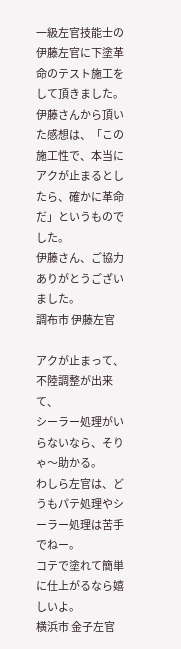一級左官技能士の伊藤左官に下塗革命のテスト施工をして頂きました。
伊藤さんから頂いた感想は、「この施工性で、本当にアクが止まるとしたら、確かに革命だ」というものでした。
伊藤さん、ご協力ありがとうございました。
調布市 伊藤左官

アクが止まって、不陸調整が出来て、
シーラー処理がいらないなら、そりゃ〜助かる。
わしら左官は、どうもパテ処理やシーラー処理は苦手でねー。
コテで塗れて簡単に仕上がるなら嬉しいよ。
横浜市 金子左官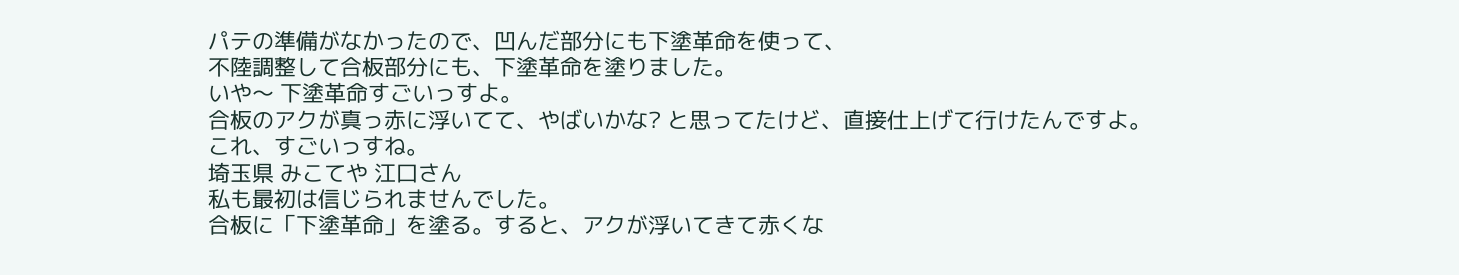パテの準備がなかったので、凹んだ部分にも下塗革命を使って、
不陸調整して合板部分にも、下塗革命を塗りました。
いや〜 下塗革命すごいっすよ。
合板のアクが真っ赤に浮いてて、やばいかな? と思ってたけど、直接仕上げて行けたんですよ。 これ、すごいっすね。
埼玉県 みこてや 江口さん
私も最初は信じられませんでした。
合板に「下塗革命」を塗る。すると、アクが浮いてきて赤くな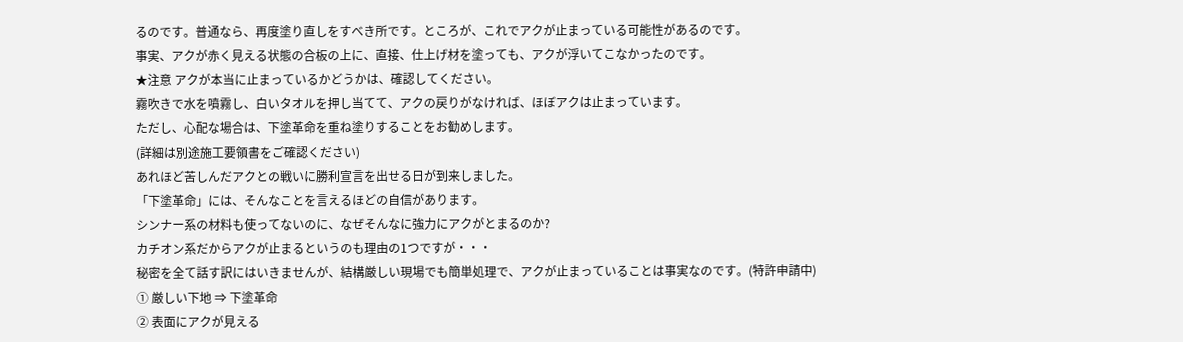るのです。普通なら、再度塗り直しをすべき所です。ところが、これでアクが止まっている可能性があるのです。
事実、アクが赤く見える状態の合板の上に、直接、仕上げ材を塗っても、アクが浮いてこなかったのです。
★注意 アクが本当に止まっているかどうかは、確認してください。
霧吹きで水を噴霧し、白いタオルを押し当てて、アクの戻りがなければ、ほぼアクは止まっています。
ただし、心配な場合は、下塗革命を重ね塗りすることをお勧めします。
(詳細は別途施工要領書をご確認ください)
あれほど苦しんだアクとの戦いに勝利宣言を出せる日が到来しました。
「下塗革命」には、そんなことを言えるほどの自信があります。
シンナー系の材料も使ってないのに、なぜそんなに強力にアクがとまるのか?
カチオン系だからアクが止まるというのも理由の1つですが・・・
秘密を全て話す訳にはいきませんが、結構厳しい現場でも簡単処理で、アクが止まっていることは事実なのです。(特許申請中)
① 厳しい下地 ⇒ 下塗革命
② 表面にアクが見える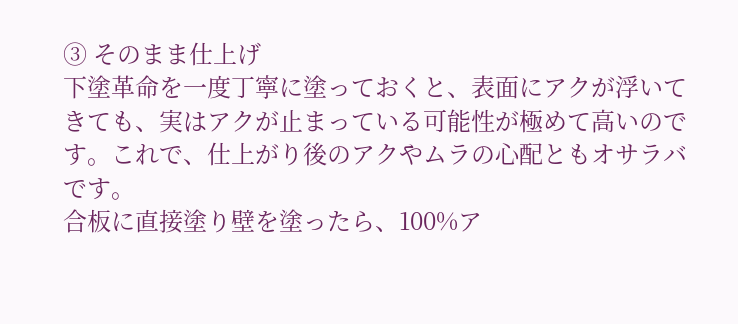③ そのまま仕上げ
下塗革命を一度丁寧に塗っておくと、表面にアクが浮いてきても、実はアクが止まっている可能性が極めて高いのです。これで、仕上がり後のアクやムラの心配ともオサラバです。
合板に直接塗り壁を塗ったら、100%ア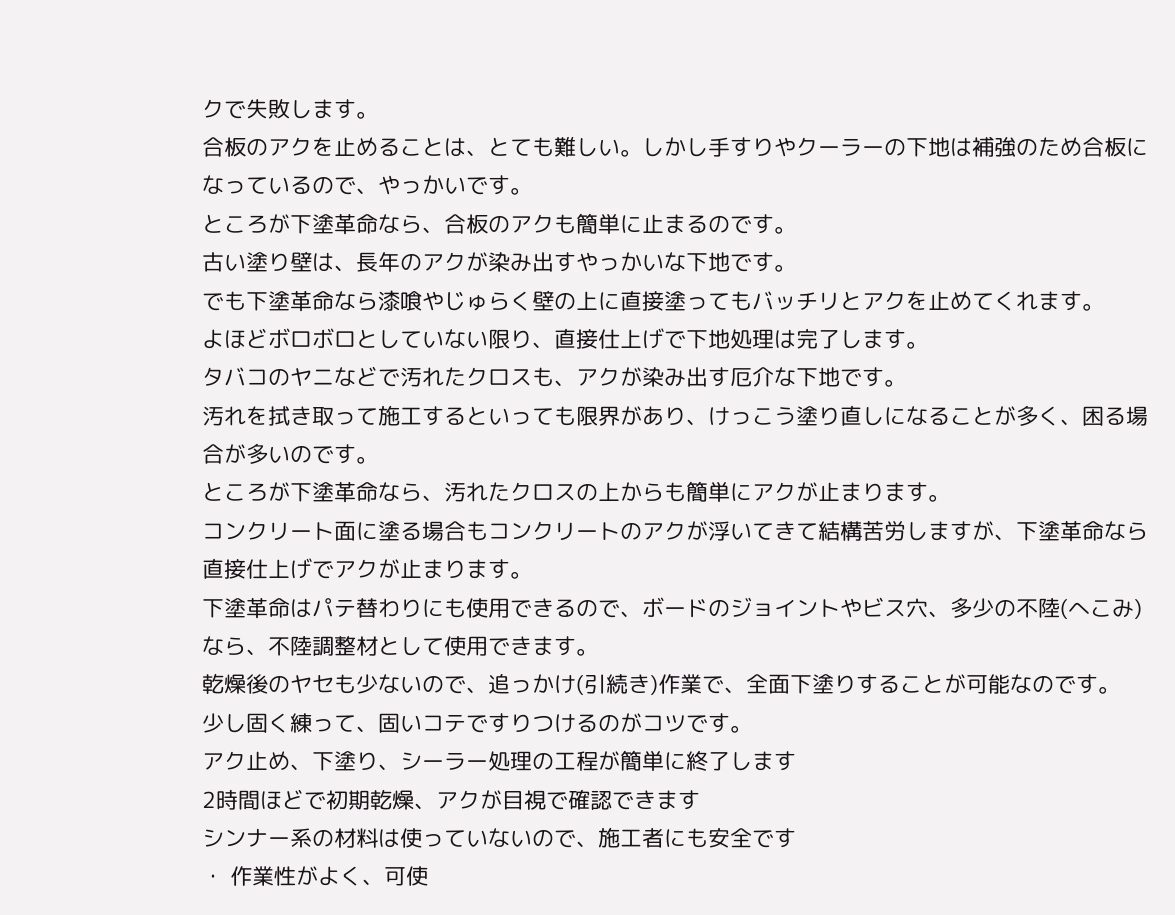クで失敗します。
合板のアクを止めることは、とても難しい。しかし手すりやクーラーの下地は補強のため合板になっているので、やっかいです。
ところが下塗革命なら、合板のアクも簡単に止まるのです。
古い塗り壁は、長年のアクが染み出すやっかいな下地です。
でも下塗革命なら漆喰やじゅらく壁の上に直接塗ってもバッチリとアクを止めてくれます。
よほどボロボロとしていない限り、直接仕上げで下地処理は完了します。
タバコのヤニなどで汚れたクロスも、アクが染み出す厄介な下地です。
汚れを拭き取って施工するといっても限界があり、けっこう塗り直しになることが多く、困る場合が多いのです。
ところが下塗革命なら、汚れたクロスの上からも簡単にアクが止まります。
コンクリート面に塗る場合もコンクリートのアクが浮いてきて結構苦労しますが、下塗革命なら直接仕上げでアクが止まります。
下塗革命はパテ替わりにも使用できるので、ボードのジョイントやビス穴、多少の不陸(へこみ)なら、不陸調整材として使用できます。
乾燥後のヤセも少ないので、追っかけ(引続き)作業で、全面下塗りすることが可能なのです。
少し固く練って、固いコテですりつけるのがコツです。
アク止め、下塗り、シーラー処理の工程が簡単に終了します
2時間ほどで初期乾燥、アクが目視で確認できます
シンナー系の材料は使っていないので、施工者にも安全です
・ 作業性がよく、可使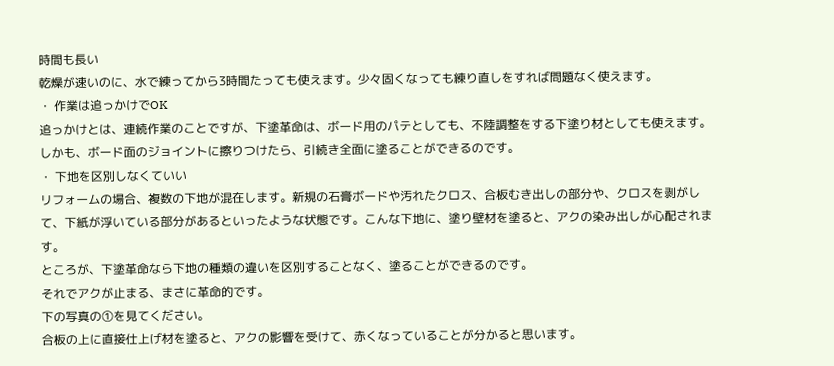時間も長い
乾燥が速いのに、水で練ってから3時間たっても使えます。少々固くなっても練り直しをすれば問題なく使えます。
・ 作業は追っかけでOK
追っかけとは、連続作業のことですが、下塗革命は、ボード用のパテとしても、不陸調整をする下塗り材としても使えます。しかも、ボード面のジョイントに擦りつけたら、引続き全面に塗ることができるのです。
・ 下地を区別しなくていい
リフォームの場合、複数の下地が混在します。新規の石膏ボードや汚れたクロス、合板むき出しの部分や、クロスを剥がして、下紙が浮いている部分があるといったような状態です。こんな下地に、塗り壁材を塗ると、アクの染み出しが心配されます。
ところが、下塗革命なら下地の種類の違いを区別することなく、塗ることができるのです。
それでアクが止まる、まさに革命的です。
下の写真の①を見てください。
合板の上に直接仕上げ材を塗ると、アクの影響を受けて、赤くなっていることが分かると思います。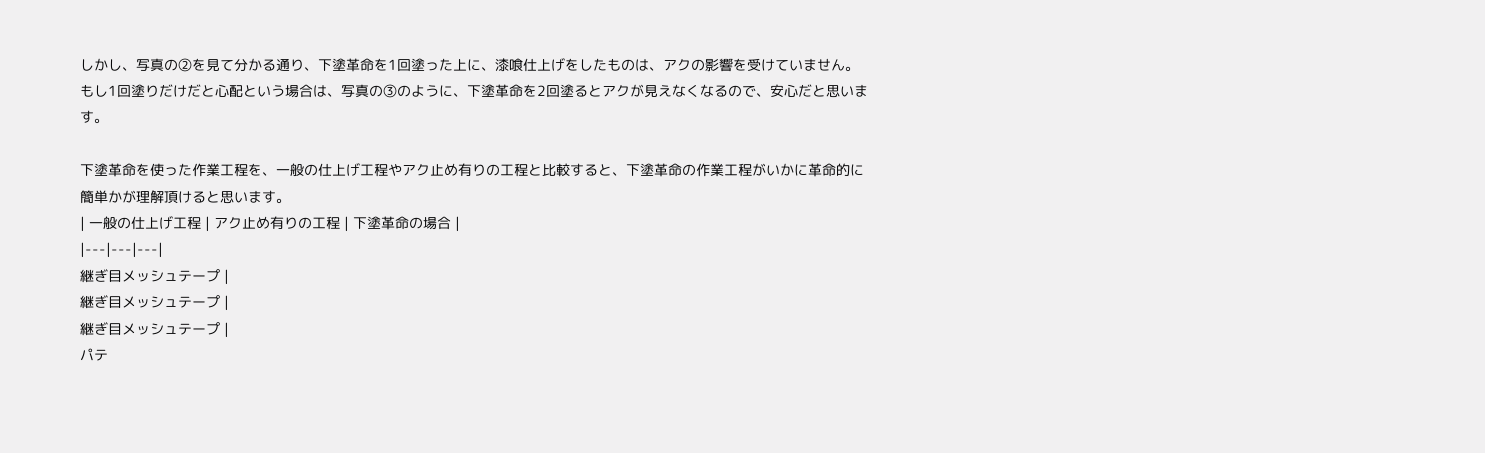しかし、写真の②を見て分かる通り、下塗革命を1回塗った上に、漆喰仕上げをしたものは、アクの影響を受けていません。
もし1回塗りだけだと心配という場合は、写真の③のように、下塗革命を2回塗るとアクが見えなくなるので、安心だと思います。

下塗革命を使った作業工程を、一般の仕上げ工程やアク止め有りの工程と比較すると、下塗革命の作業工程がいかに革命的に簡単かが理解頂けると思います。
| 一般の仕上げ工程 | アク止め有りの工程 | 下塗革命の場合 |
|---|---|---|
継ぎ目メッシュテープ |
継ぎ目メッシュテープ |
継ぎ目メッシュテープ |
パテ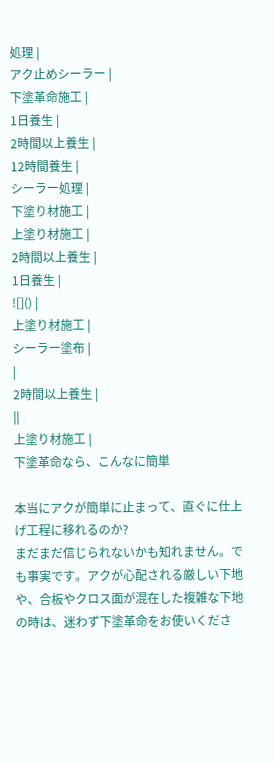処理 |
アク止めシーラー |
下塗革命施工 |
1日養生 |
2時間以上養生 |
12時間養生 |
シーラー処理 |
下塗り材施工 |
上塗り材施工 |
2時間以上養生 |
1日養生 |
![]() |
上塗り材施工 |
シーラー塗布 |
|
2時間以上養生 |
||
上塗り材施工 |
下塗革命なら、こんなに簡単

本当にアクが簡単に止まって、直ぐに仕上げ工程に移れるのか?
まだまだ信じられないかも知れません。でも事実です。アクが心配される厳しい下地や、合板やクロス面が混在した複雑な下地の時は、迷わず下塗革命をお使いくださ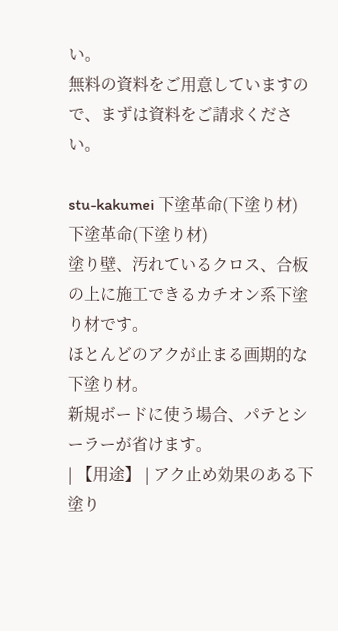い。
無料の資料をご用意していますので、まずは資料をご請求ください。

stu-kakumei 下塗革命(下塗り材)
下塗革命(下塗り材)
塗り壁、汚れているクロス、合板の上に施工できるカチオン系下塗り材です。
ほとんどのアクが止まる画期的な下塗り材。
新規ボードに使う場合、パテとシーラーが省けます。
| 【用途】 | アク止め効果のある下塗り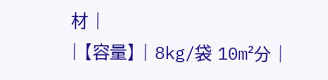材 |
| 【容量】 | 8kg/袋 10m²分 |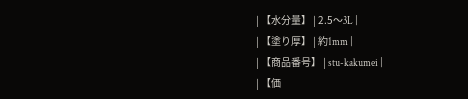| 【水分量】 | 2.5〜3L |
| 【塗り厚】 | 約1mm |
| 【商品番号】 | stu-kakumei |
| 【価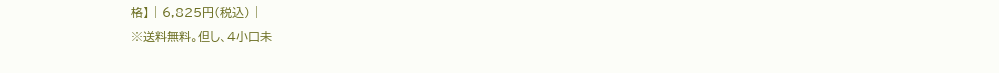格】 | 6,825円(税込) |
※送料無料。但し、4小口未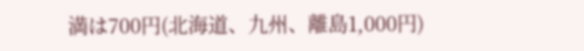満は700円(北海道、九州、離島1,000円)